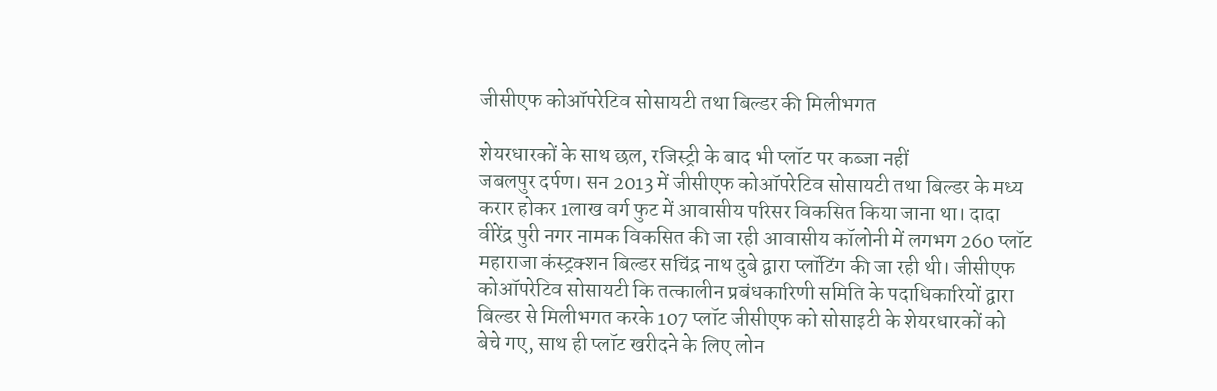जीसीएफ कोऑपरेटिव सोसायटी तथा बिल्डर की मिलीभगत

शेयरधारकों के साथ छल, रजिस्ट्री के बाद भी प्लॉट पर कब्जा नहीं
जबलपुर दर्पण। सन 2013 में जीसीएफ कोऑपरेटिव सोसायटी तथा बिल्डर के मध्य करार होकर 1लाख वर्ग फुट में आवासीय परिसर विकसित किया जाना था। दादा वीरेंद्र पुरी नगर नामक विकसित की जा रही आवासीय कॉलोनी में लगभग 260 प्लॉट महाराजा कंस्ट्रक्शन बिल्डर सचिंद्र नाथ दुबे द्वारा प्लॉटिंग की जा रही थी। जीसीएफ कोऑपरेटिव सोसायटी कि तत्कालीन प्रबंधकारिणी समिति के पदाधिकारियों द्वारा बिल्डर से मिलीभगत करके 107 प्लॉट जीसीएफ को सोसाइटी के शेयरधारकों को बेचे गए, साथ ही प्लॉट खरीदने के लिए लोन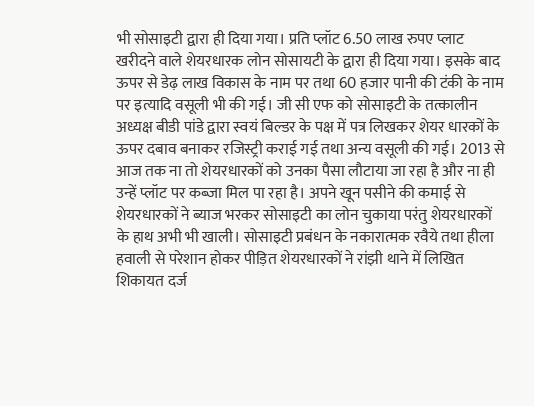भी सोसाइटी द्वारा ही दिया गया। प्रति प्लॉट 6.50 लाख रुपए प्लाट खरीदने वाले शेयरधारक लोन सोसायटी के द्वारा ही दिया गया। इसके बाद ऊपर से डेढ़ लाख विकास के नाम पर तथा 60 हजार पानी की टंकी के नाम पर इत्यादि वसूली भी की गई। जी सी एफ को सोसाइटी के तत्कालीन अध्यक्ष बीडी पांडे द्वारा स्वयं बिल्डर के पक्ष में पत्र लिखकर शेयर धारकों के ऊपर दबाव बनाकर रजिस्ट्री कराई गई तथा अन्य वसूली की गई। 2013 से आज तक ना तो शेयरधारकों को उनका पैसा लौटाया जा रहा है और ना ही उन्हें प्लॉट पर कब्जा मिल पा रहा है। अपने खून पसीने की कमाई से शेयरधारकों ने ब्याज भरकर सोसाइटी का लोन चुकाया परंतु शेयरधारकों के हाथ अभी भी खाली। सोसाइटी प्रबंधन के नकारात्मक रवैये तथा हीला हवाली से परेशान होकर पीड़ित शेयरधारकों ने रांझी थाने में लिखित शिकायत दर्ज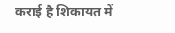कराई है शिकायत में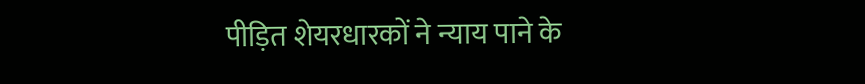पीड़ित शेयरधारकों ने न्याय पाने के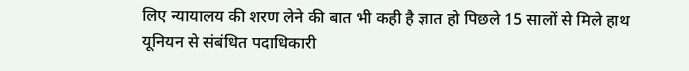लिए न्यायालय की शरण लेने की बात भी कही है ज्ञात हो पिछले 15 सालों से मिले हाथ यूनियन से संबंधित पदाधिकारी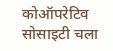कोऑपरेटिव सोसाइटी चला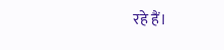रहे हैं।